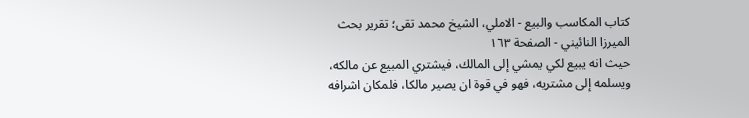كتاب المكاسب والبيع - الاملي، الشيخ محمد تقى؛ تقرير بحث الميرزا النائيني - الصفحة ١٦٣
حيث انه يبيع لكي يمشي إلى المالك، فيشتري المبيع عن مالكه، ويسلمه إلى مشتريه، فهو في قوة ان يصير مالكا، فلمكان اشرافه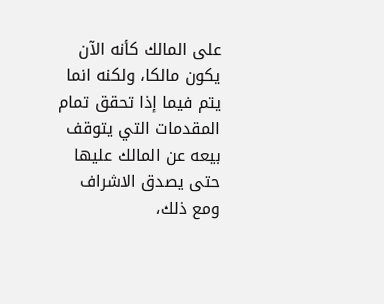على المالك كأنه الآن يكون مالكا، ولكنه انما يتم فيما إذا تحقق تمام المقدمات التي يتوقف بيعه عن المالك عليها حتى يصدق الاشراف ومع ذلك،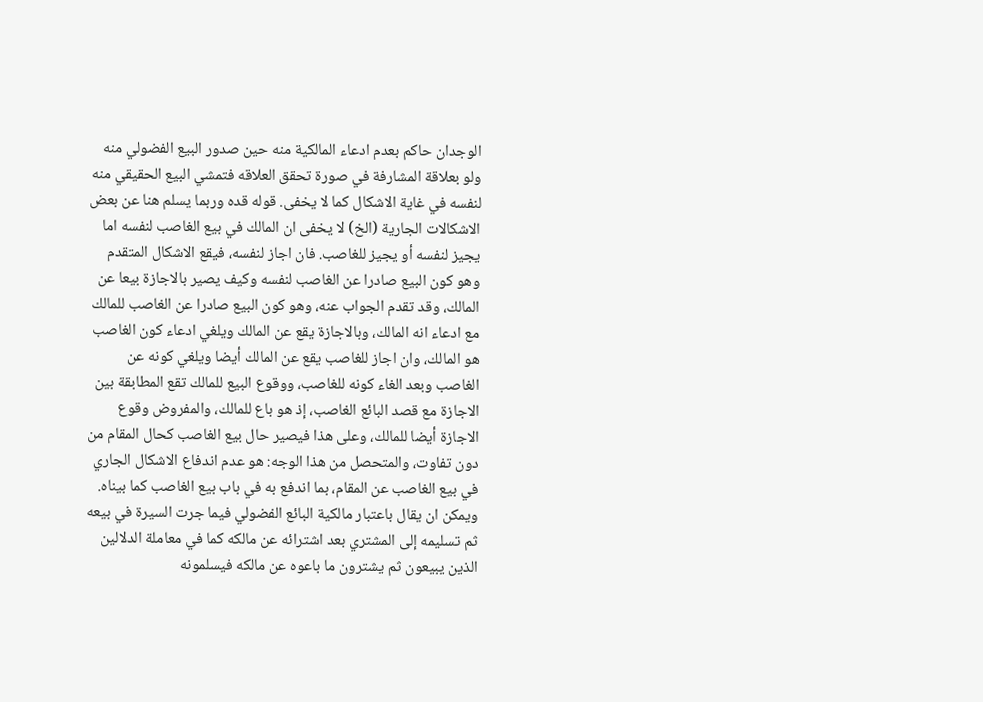الوجدان حاكم بعدم ادعاء المالكية منه حين صدور البيع الفضولي منه ولو بعلاقة المشارفة في صورة تحقق العلاقه فتمشي البيع الحقيقي منه لنفسه في غاية الاشكال كما لا يخفى. قوله قده وربما يسلم هنا عن بعض الاشكالات الجارية (الخ) لا يخفى ان المالك في بيع الغاصب لنفسه اما يجيز لنفسه أو يجيز للغاصب. فان اجاز لنفسه، فيقع الاشكال المتقدم وهو كون البيع صادرا عن الغاصب لنفسه وكيف يصير بالاجازة بيعا عن المالك، وقد تقدم الجواب عنه، وهو كون البيع صادرا عن الغاصب للمالك مع ادعاء انه المالك، وبالاجازة يقع عن المالك ويلغي ادعاء كون الغاصب هو المالك، وان اجاز للغاصب يقع عن المالك أيضا ويلغي كونه عن الغاصب وبعد الغاء كونه للغاصب، ووقوع البيع للمالك تقع المطابقة بين الاجازة مع قصد البائع الغاصب، إذ هو باع للمالك، والمفروض وقوع الاجازة أيضا للمالك، وعلى هذا فيصير حال بيع الغاصب كحال المقام من دون تفاوت، والمتحصل من هذا الوجه: هو عدم اندفاع الاشكال الجاري في بيع الغاصب عن المقام، بما اندفع به في باب بيع الغاصب كما بيناه. ويمكن ان يقال باعتبار مالكية البائع الفضولي فيما جرت السيرة في بيعه ثم تسليمه إلى المشتري بعد اشترائه عن مالكه كما في معاملة الدلالين الذين يبيعون ثم يشترون ما باعوه عن مالكه فيسلمونه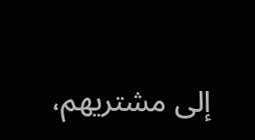إلى مشتريهم،